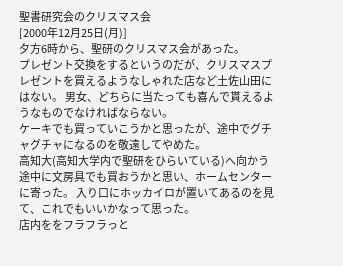聖書研究会のクリスマス会
[2000年12月25日(月)]
夕方6時から、聖研のクリスマス会があった。
プレゼント交換をするというのだが、クリスマスプレゼントを買えるようなしゃれた店など土佐山田にはない。 男女、どちらに当たっても喜んで貰えるようなものでなければならない。
ケーキでも買っていこうかと思ったが、途中でグチャグチャになるのを敬遠してやめた。
高知大(高知大学内で聖研をひらいている)へ向かう途中に文房具でも買おうかと思い、ホームセンターに寄った。 入り口にホッカイロが置いてあるのを見て、これでもいいかなって思った。
店内ををフラフラっと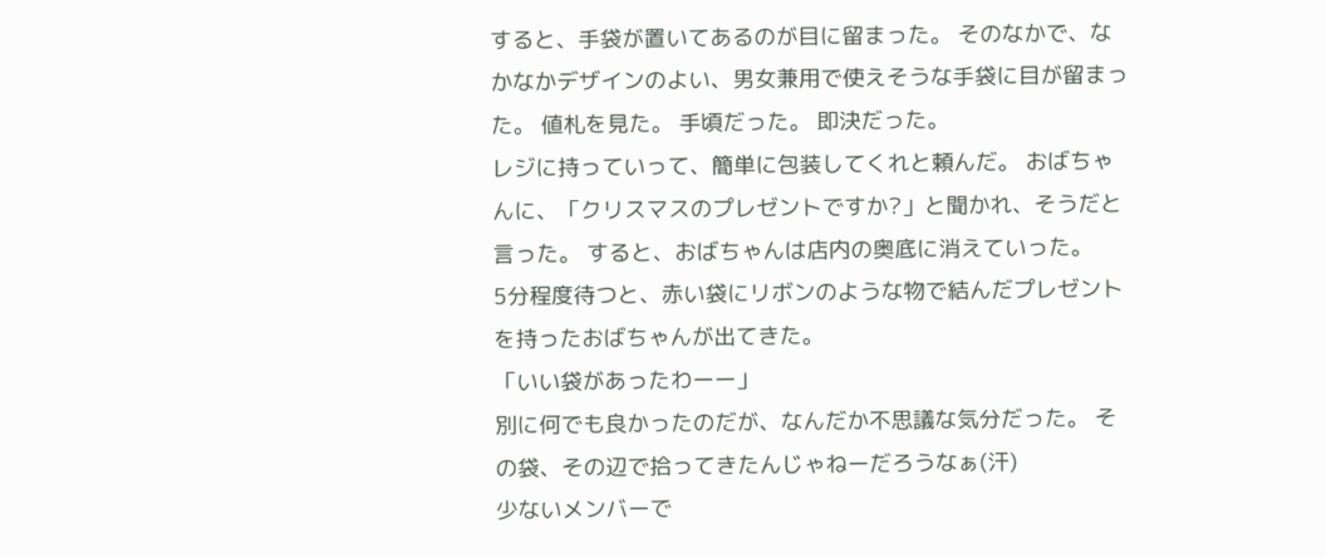すると、手袋が置いてあるのが目に留まった。 そのなかで、なかなかデザインのよい、男女兼用で使えそうな手袋に目が留まった。 値札を見た。 手頃だった。 即決だった。
レジに持っていって、簡単に包装してくれと頼んだ。 おばちゃんに、「クリスマスのプレゼントですか?」と聞かれ、そうだと言った。 すると、おばちゃんは店内の奥底に消えていった。
5分程度待つと、赤い袋にリボンのような物で結んだプレゼントを持ったおばちゃんが出てきた。
「いい袋があったわーー」
別に何でも良かったのだが、なんだか不思議な気分だった。 その袋、その辺で拾ってきたんじゃねーだろうなぁ(汗)
少ないメンバーで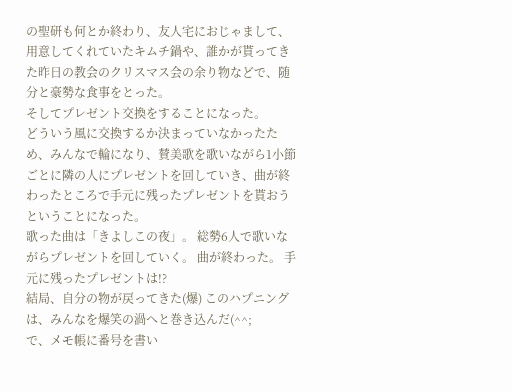の聖研も何とか終わり、友人宅におじゃまして、用意してくれていたキムチ鍋や、誰かが貰ってきた昨日の教会のクリスマス会の余り物などで、随分と豪勢な食事をとった。
そしてプレゼント交換をすることになった。
どういう風に交換するか決まっていなかったため、みんなで輪になり、賛美歌を歌いながら1小節ごとに隣の人にプレゼントを回していき、曲が終わったところで手元に残ったプレゼントを貰おうということになった。
歌った曲は「きよしこの夜」。 総勢6人で歌いながらプレゼントを回していく。 曲が終わった。 手元に残ったプレゼントは!?
結局、自分の物が戻ってきた(爆) このハプニングは、みんなを爆笑の渦へと巻き込んだ(^^;
で、メモ帳に番号を書い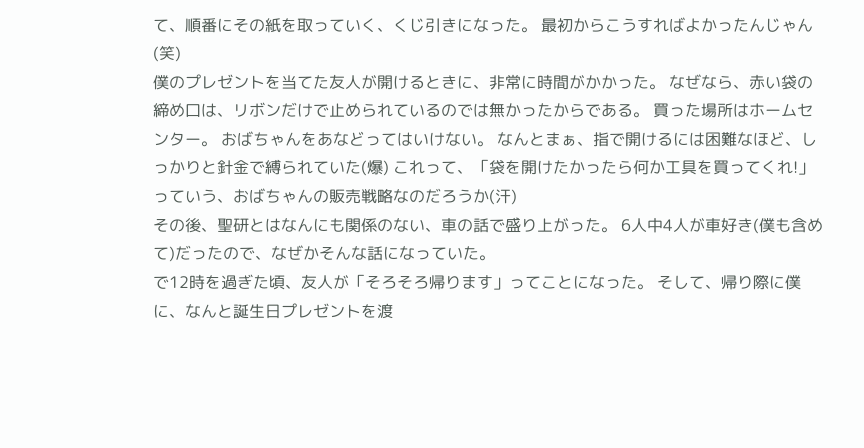て、順番にその紙を取っていく、くじ引きになった。 最初からこうすればよかったんじゃん(笑)
僕のプレゼントを当てた友人が開けるときに、非常に時間がかかった。 なぜなら、赤い袋の締め口は、リボンだけで止められているのでは無かったからである。 買った場所はホームセンター。 おばちゃんをあなどってはいけない。 なんとまぁ、指で開けるには困難なほど、しっかりと針金で縛られていた(爆) これって、「袋を開けたかったら何か工具を買ってくれ!」っていう、おばちゃんの販売戦略なのだろうか(汗)
その後、聖研とはなんにも関係のない、車の話で盛り上がった。 6人中4人が車好き(僕も含めて)だったので、なぜかそんな話になっていた。
で12時を過ぎた頃、友人が「そろそろ帰ります」ってことになった。 そして、帰り際に僕に、なんと誕生日プレゼントを渡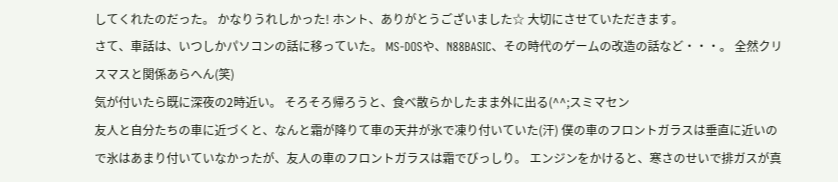してくれたのだった。 かなりうれしかった! ホント、ありがとうございました☆ 大切にさせていただきます。
さて、車話は、いつしかパソコンの話に移っていた。 MS-DOSや、N88BASIC、その時代のゲームの改造の話など・・・。 全然クリスマスと関係あらへん(笑)
気が付いたら既に深夜の2時近い。 そろそろ帰ろうと、食べ散らかしたまま外に出る(^^;スミマセン
友人と自分たちの車に近づくと、なんと霜が降りて車の天井が氷で凍り付いていた(汗) 僕の車のフロントガラスは垂直に近いので氷はあまり付いていなかったが、友人の車のフロントガラスは霜でびっしり。 エンジンをかけると、寒さのせいで排ガスが真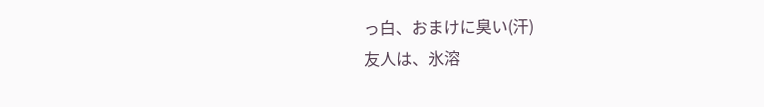っ白、おまけに臭い(汗)
友人は、氷溶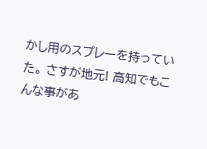かし用のスプレーを持っていた。 さすが地元! 高知でもこんな事があ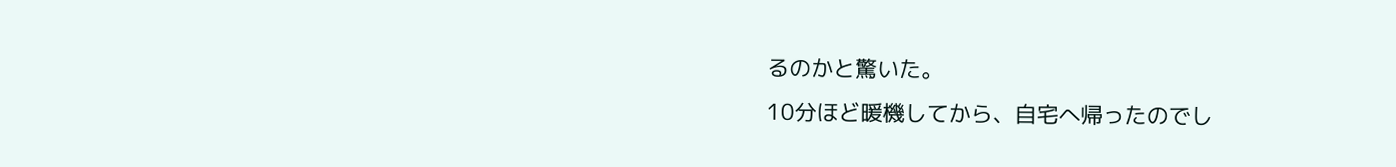るのかと驚いた。
10分ほど暖機してから、自宅へ帰ったのでし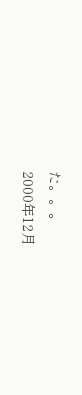た。。。
2000年12月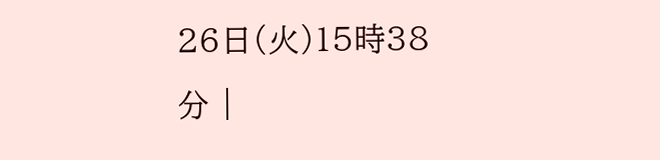26日(火)15時38分 |